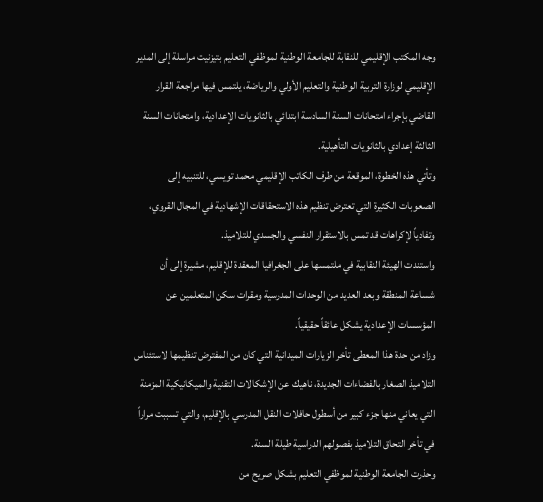وجه المكتب الإقليمي للنقابة للجامعة الوطنية لموظفي التعليم بتيزنيت مراسلة إلى المدير الإقليمي لوزارة التربية الوطنية والتعليم الأولي والرياضة، يلتمس فيها مراجعة القرار القاضي بإجراء امتحانات السنة السادسة ابتدائي بالثانويات الإعدادية، وامتحانات السنة الثالثة إعدادي بالثانويات التأهيلية.
وتأتي هذه الخطوة، الموقعة من طرف الكاتب الإقليمي محمد تويسي، للتنبيه إلى الصعوبات الكثيرة التي تعترض تنظيم هذه الاستحقاقات الإشهادية في المجال القروي، وتفادياً لإكراهات قد تمس بالاستقرار النفسي والجسدي للتلاميذ.
واستندت الهيئة النقابية في ملتمسها على الجغرافيا المعقدة للإقليم، مشيرة إلى أن شساعة المنطقة وبعد العديد من الوحدات المدرسية ومقرات سكن المتعلمين عن المؤسسات الإعدادية يشكل عائقاً حقيقياً.
وزاد من حدة هذا المعطى تأخر الزيارات الميدانية التي كان من المفترض تنظيمها لاستئناس التلاميذ الصغار بالفضاءات الجديدة، ناهيك عن الإشكالات التقنية والميكانيكية المزمنة التي يعاني منها جزء كبير من أسطول حافلات النقل المدرسي بالإقليم، والتي تسببت مراراً في تأخر التحاق التلاميذ بفصولهم الدراسية طيلة السنة.
وحذرت الجامعة الوطنية لموظفي التعليم بشكل صريح من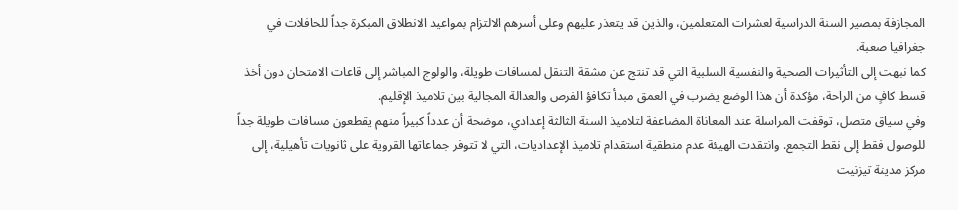المجازفة بمصير السنة الدراسية لعشرات المتعلمين، والذين قد يتعذر عليهم وعلى أسرهم الالتزام بمواعيد الانطلاق المبكرة جداً للحافلات في جغرافيا صعبة.
كما نبهت إلى التأثيرات الصحية والنفسية السلبية التي قد تنتج عن مشقة التنقل لمسافات طويلة، والولوج المباشر إلى قاعات الامتحان دون أخذ قسط كافٍ من الراحة، مؤكدة أن هذا الوضع يضرب في العمق مبدأ تكافؤ الفرص والعدالة المجالية بين تلاميذ الإقليم.
وفي سياق متصل، توقفت المراسلة عند المعاناة المضاعفة لتلاميذ السنة الثالثة إعدادي، موضحة أن عدداً كبيراً منهم يقطعون مسافات طويلة جداً للوصول فقط إلى نقط التجمع. وانتقدت الهيئة عدم منطقية استقدام تلاميذ الإعداديات، التي لا تتوفر جماعاتها القروية على ثانويات تأهيلية، إلى مركز مدينة تيزنيت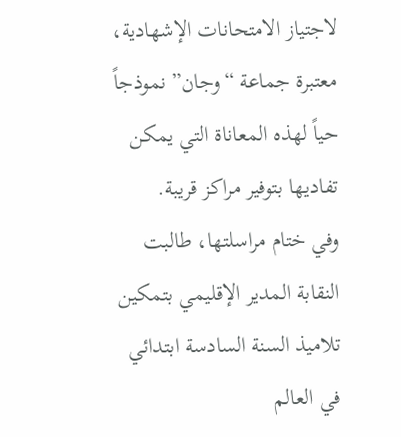لاجتياز الامتحانات الإشهادية، معتبرة جماعة “وجان” نموذجاً حياً لهذه المعاناة التي يمكن تفاديها بتوفير مراكز قريبة.
وفي ختام مراسلتها، طالبت النقابة المدير الإقليمي بتمكين تلاميذ السنة السادسة ابتدائي في العالم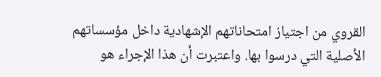القروي من اجتياز امتحاناتهم الإشهادية داخل مؤسساتهم الأصلية التي درسوا بها. واعتبرت أن هذا الإجراء هو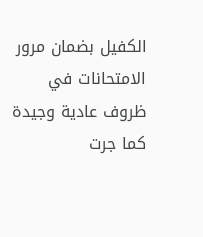الكفيل بضمان مرور الامتحانات في ظروف عادية وجيدة كما جرت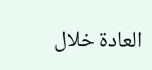العادة خلال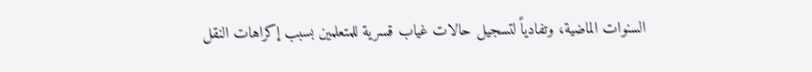السنوات الماضية، وتفادياً لتسجيل حالات غياب قسرية للمتعلمين بسبب إكراهات النقل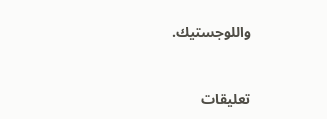واللوجستيك.



تعليقات